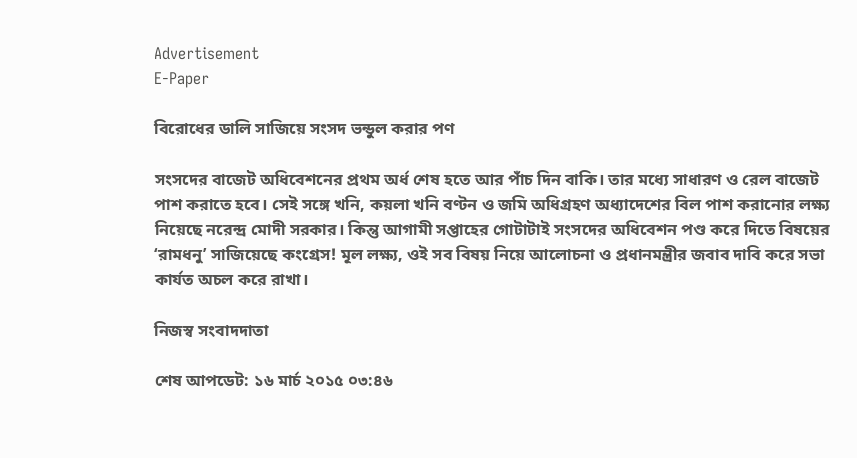Advertisement
E-Paper

বিরোধের ডালি সাজিয়ে সংসদ ভন্ডুল করার পণ

সংসদের বাজেট অধিবেশনের প্রথম অর্ধ শেষ হতে আর পাঁচ দিন বাকি। তার মধ্যে সাধারণ ও রেল বাজেট পাশ করাতে হবে। সেই সঙ্গে খনি, কয়লা খনি বণ্টন ও জমি অধিগ্রহণ অধ্যাদেশের বিল পাশ করানোর লক্ষ্য নিয়েছে নরেন্দ্র মোদী সরকার। কিন্তু আগামী সপ্তাহের গোটাটাই সংসদের অধিবেশন পণ্ড করে দিতে বিষয়ের ‘রামধনু’ সাজিয়েছে কংগ্রেস! মূল লক্ষ্য, ওই সব বিষয় নিয়ে আলোচনা ও প্রধানমন্ত্রীর জবাব দাবি করে সভা কার্যত অচল করে রাখা।

নিজস্ব সংবাদদাতা

শেষ আপডেট: ১৬ মার্চ ২০১৫ ০৩:৪৬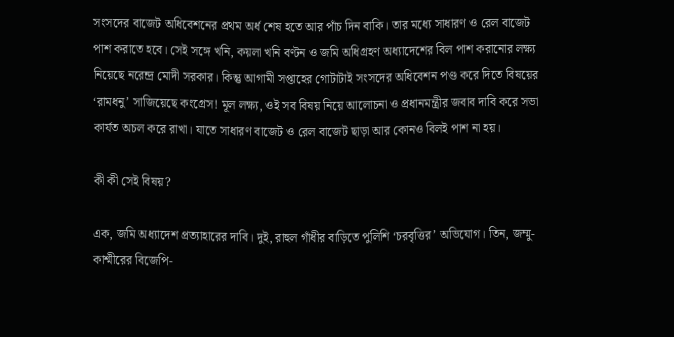সংসদের বাজেট অধিবেশনের প্রথম অর্ধ শেষ হতে আর পাঁচ দিন বাকি। তার মধ্যে সাধারণ ও রেল বাজেট পাশ করাতে হবে। সেই সঙ্গে খনি, কয়লা খনি বণ্টন ও জমি অধিগ্রহণ অধ্যাদেশের বিল পাশ করানোর লক্ষ্য নিয়েছে নরেন্দ্র মোদী সরকার। কিন্তু আগামী সপ্তাহের গোটাটাই সংসদের অধিবেশন পণ্ড করে দিতে বিষয়ের ‘রামধনু’ সাজিয়েছে কংগ্রেস! মূল লক্ষ্য, ওই সব বিষয় নিয়ে আলোচনা ও প্রধানমন্ত্রীর জবাব দাবি করে সভা কার্যত অচল করে রাখা। যাতে সাধারণ বাজেট ও রেল বাজেট ছাড়া আর কোনও বিলই পাশ না হয়।

কী কী সেই বিষয়?

এক, জমি অধ্যাদেশ প্রত্যাহারের দাবি। দুই, রাহুল গাঁধীর বাড়িতে পুলিশি ‘চরবৃত্তির’ অভিযোগ। তিন, জম্মু-কাশ্মীরের বিজেপি-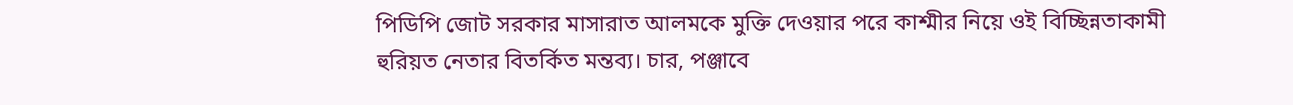পিডিপি জোট সরকার মাসারাত আলমকে মুক্তি দেওয়ার পরে কাশ্মীর নিয়ে ওই বিচ্ছিন্নতাকামী হুরিয়ত নেতার বিতর্কিত মন্তব্য। চার, পঞ্জাবে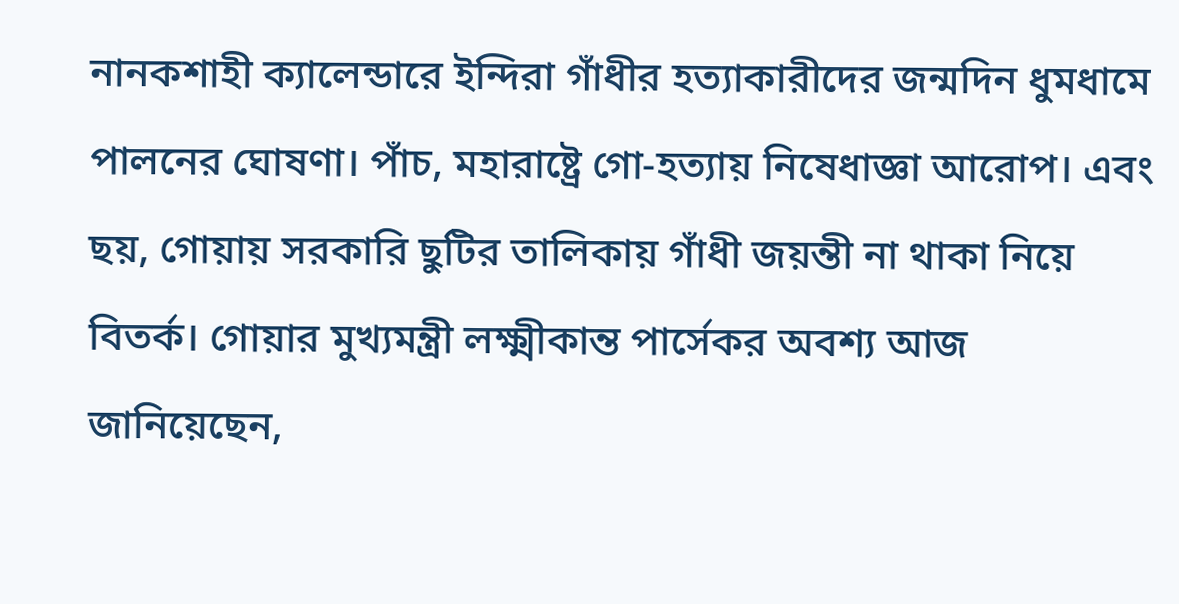নানকশাহী ক্যালেন্ডারে ইন্দিরা গাঁধীর হত্যাকারীদের জন্মদিন ধুমধামে পালনের ঘোষণা। পাঁচ, মহারাষ্ট্রে গো-হত্যায় নিষেধাজ্ঞা আরোপ। এবং ছয়, গোয়ায় সরকারি ছুটির তালিকায় গাঁধী জয়ন্তী না থাকা নিয়ে বিতর্ক। গোয়ার মুখ্যমন্ত্রী লক্ষ্মীকান্ত পার্সেকর অবশ্য আজ জানিয়েছেন,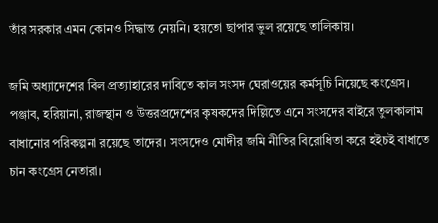তাঁর সরকার এমন কোনও সিদ্ধান্ত নেয়নি। হয়তো ছাপার ভুল রয়েছে তালিকায়।

জমি অধ্যাদেশের বিল প্রত্যাহারের দাবিতে কাল সংসদ ঘেরাওয়ের কর্মসূচি নিয়েছে কংগ্রেস। পঞ্জাব, হরিয়ানা, রাজস্থান ও উত্তরপ্রদেশের কৃষকদের দিল্লিতে এনে সংসদের বাইরে তুলকালাম বাধানোর পরিকল্পনা রয়েছে তাদের। সংসদেও মোদীর জমি নীতির বিরোধিতা করে হইচই বাধাতে চান কংগ্রেস নেতারা।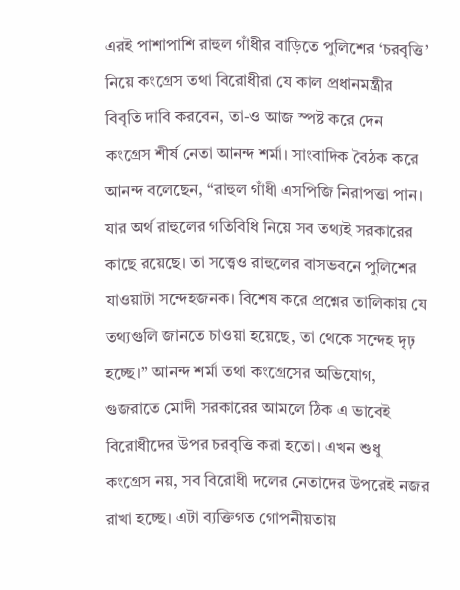এরই পাশাপাশি রাহুল গাঁধীর বাড়িতে পুলিশের ‘চরবৃত্তি’ নিয়ে কংগ্রেস তথা বিরোধীরা যে কাল প্রধানমন্ত্রীর বিবৃতি দাবি করবেন, তা-ও আজ স্পষ্ট করে দেন কংগ্রেস শীর্ষ নেতা আনন্দ শর্মা। সাংবাদিক বৈঠক করে আনন্দ বলেছেন, “রাহুল গাঁধী এসপিজি নিরাপত্তা পান। যার অর্থ রাহুলের গতিবিধি নিয়ে সব তথ্যই সরকারের কাছে রয়েছে। তা সত্ত্বেও রাহুলের বাসভবনে পুলিশের যাওয়াটা সন্দেহজনক। বিশেষ করে প্রশ্নের তালিকায় যে তথ্যগুলি জানতে চাওয়া হয়েছে, তা থেকে সন্দেহ দৃঢ় হচ্ছে।” আনন্দ শর্মা তথা কংগ্রেসের অভিযোগ, গুজরাতে মোদী সরকারের আমলে ঠিক এ ভাবেই বিরোধীদের উপর চরবৃত্তি করা হতো। এখন শুধু কংগ্রেস নয়, সব বিরোধী দলের নেতাদের উপরেই নজর রাখা হচ্ছে। এটা ব্যক্তিগত গোপনীয়তায়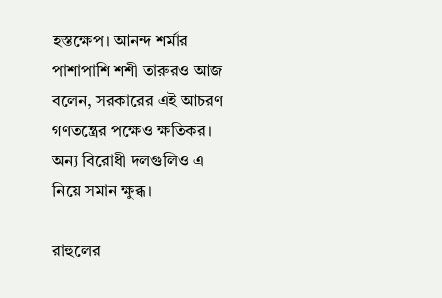হস্তক্ষেপ। আনন্দ শর্মার পাশাপাশি শশী তারুরও আজ বলেন, সরকারের এই আচরণ গণতন্ত্রের পক্ষেও ক্ষতিকর। অন্য বিরোধী দলগুলিও এ নিয়ে সমান ক্ষুব্ধ।

রাহুলের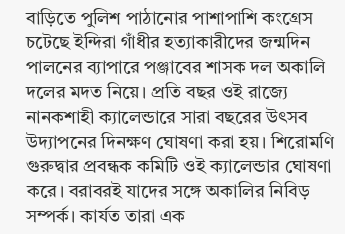বাড়িতে পুলিশ পাঠানোর পাশাপাশি কংগ্রেস চটেছে ইন্দিরা গাঁধীর হত্যাকারীদের জন্মদিন পালনের ব্যাপারে পঞ্জাবের শাসক দল অকালি দলের মদত নিয়ে। প্রতি বছর ওই রাজ্যে নানকশাহী ক্যালেন্ডারে সারা বছরের উৎসব উদ্যাপনের দিনক্ষণ ঘোষণা করা হয়। শিরোমণি গুরুদ্বার প্রবন্ধক কমিটি ওই ক্যালেন্ডার ঘোষণা করে। বরাবরই যাদের সঙ্গে অকালির নিবিড় সম্পর্ক। কার্যত তারা এক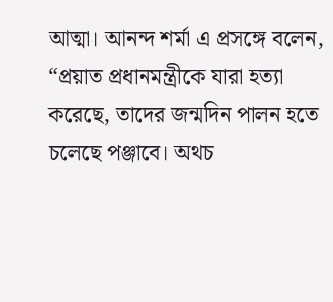আত্মা। আনন্দ শর্মা এ প্রসঙ্গে বলেন, “প্রয়াত প্রধানমন্ত্রীকে যারা হত্যা করেছে, তাদের জন্মদিন পালন হতে চলেছে পঞ্জাবে। অথচ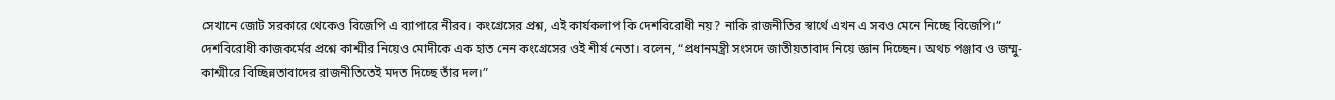সেখানে জোট সরকারে থেকেও বিজেপি এ ব্যাপারে নীরব। কংগ্রেসের প্রশ্ন, এই কার্যকলাপ কি দেশবিরোধী নয়? নাকি রাজনীতির স্বার্থে এখন এ সবও মেনে নিচ্ছে বিজেপি।” দেশবিরোধী কাজকর্মের প্রশ্নে কাশ্মীর নিয়েও মোদীকে এক হাত নেন কংগ্রেসের ওই শীর্ষ নেতা। বলেন, “প্রধানমন্ত্রী সংসদে জাতীয়তাবাদ নিয়ে জ্ঞান দিচ্ছেন। অথচ পঞ্জাব ও জম্মু-কাশ্মীরে বিচ্ছিন্নতাবাদের রাজনীতিতেই মদত দিচ্ছে তাঁর দল।”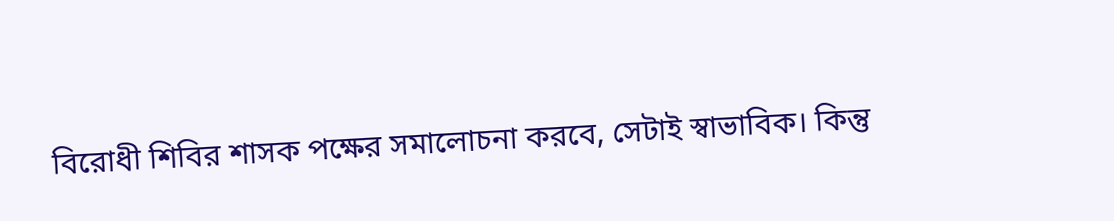বিরোধী শিবির শাসক পক্ষের সমালোচনা করবে, সেটাই স্বাভাবিক। কিন্তু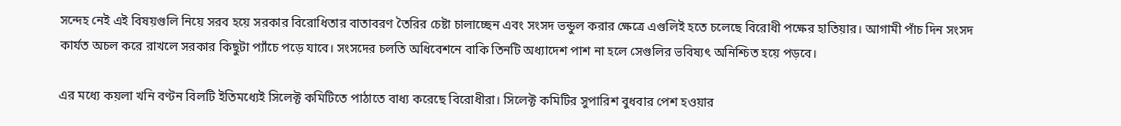সন্দেহ নেই এই বিষয়গুলি নিয়ে সরব হয়ে সরকার বিরোধিতার বাতাবরণ তৈরির চেষ্টা চালাচ্ছেন এবং সংসদ ভন্ডুল করার ক্ষেত্রে এগুলিই হতে চলেছে বিরোধী পক্ষের হাতিয়ার। আগামী পাঁচ দিন সংসদ কার্যত অচল করে রাখলে সরকার কিছুটা প্যাঁচে পড়ে যাবে। সংসদের চলতি অধিবেশনে বাকি তিনটি অধ্যাদেশ পাশ না হলে সেগুলির ভবিষ্যৎ অনিশ্চিত হয়ে পড়বে।

এর মধ্যে কয়লা খনি বণ্টন বিলটি ইতিমধ্যেই সিলেক্ট কমিটিতে পাঠাতে বাধ্য করেছে বিরোধীরা। সিলেক্ট কমিটির সুপারিশ বুধবার পেশ হওয়ার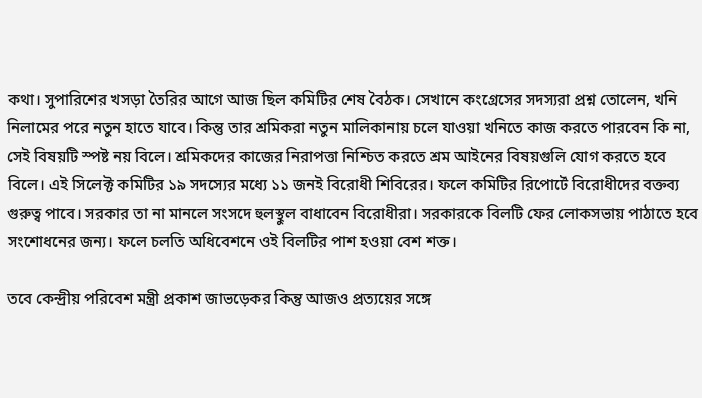কথা। সুপারিশের খসড়া তৈরির আগে আজ ছিল কমিটির শেষ বৈঠক। সেখানে কংগ্রেসের সদস্যরা প্রশ্ন তোলেন, খনি নিলামের পরে নতুন হাতে যাবে। কিন্তু তার শ্রমিকরা নতুন মালিকানায় চলে যাওয়া খনিতে কাজ করতে পারবেন কি না, সেই বিষয়টি স্পষ্ট নয় বিলে। শ্রমিকদের কাজের নিরাপত্তা নিশ্চিত করতে শ্রম আইনের বিষয়গুলি যোগ করতে হবে বিলে। এই সিলেক্ট কমিটির ১৯ সদস্যের মধ্যে ১১ জনই বিরোধী শিবিরের। ফলে কমিটির রিপোর্টে বিরোধীদের বক্তব্য গুরুত্ব পাবে। সরকার তা না মানলে সংসদে হুলস্থুল বাধাবেন বিরোধীরা। সরকারকে বিলটি ফের লোকসভায় পাঠাতে হবে সংশোধনের জন্য। ফলে চলতি অধিবেশনে ওই বিলটির পাশ হওয়া বেশ শক্ত।

তবে কেন্দ্রীয় পরিবেশ মন্ত্রী প্রকাশ জাভড়েকর কিন্তু আজও প্রত্যয়ের সঙ্গে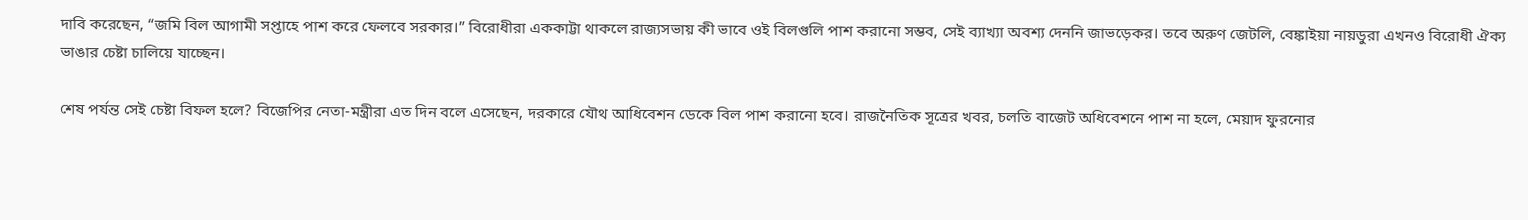দাবি করেছেন, “জমি বিল আগামী সপ্তাহে পাশ করে ফেলবে সরকার।” বিরোধীরা এককাট্টা থাকলে রাজ্যসভায় কী ভাবে ওই বিলগুলি পাশ করানো সম্ভব, সেই ব্যাখ্যা অবশ্য দেননি জাভড়েকর। তবে অরুণ জেটলি, বেঙ্কাইয়া নায়ডুরা এখনও বিরোধী ঐক্য ভাঙার চেষ্টা চালিয়ে যাচ্ছেন।

শেষ পর্যন্ত সেই চেষ্টা বিফল হলে? বিজেপির নেতা-মন্ত্রীরা এত দিন বলে এসেছেন, দরকারে যৌথ আধিবেশন ডেকে বিল পাশ করানো হবে। রাজনৈতিক সূত্রের খবর, চলতি বাজেট অধিবেশনে পাশ না হলে, মেয়াদ ফুরনোর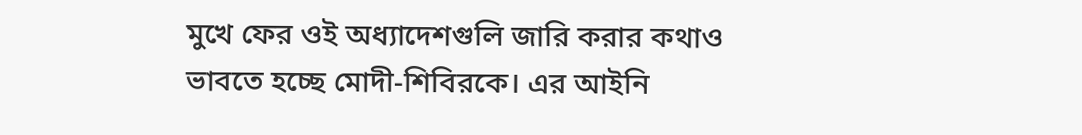মুখে ফের ওই অধ্যাদেশগুলি জারি করার কথাও ভাবতে হচ্ছে মোদী-শিবিরকে। এর আইনি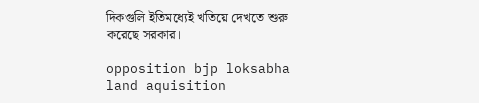দিকগুলি ইতিমধ্যেই খতিয়ে দেখতে শুরু করেছে সরকার।

opposition bjp loksabha land aquisition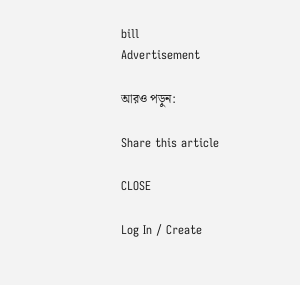bill
Advertisement

আরও পড়ুন:

Share this article

CLOSE

Log In / Create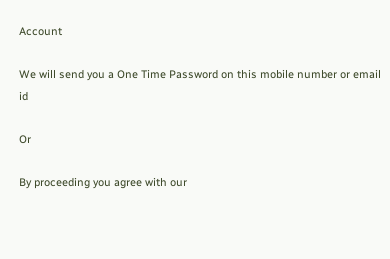Account

We will send you a One Time Password on this mobile number or email id

Or

By proceeding you agree with our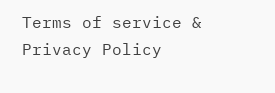Terms of service & Privacy Policy